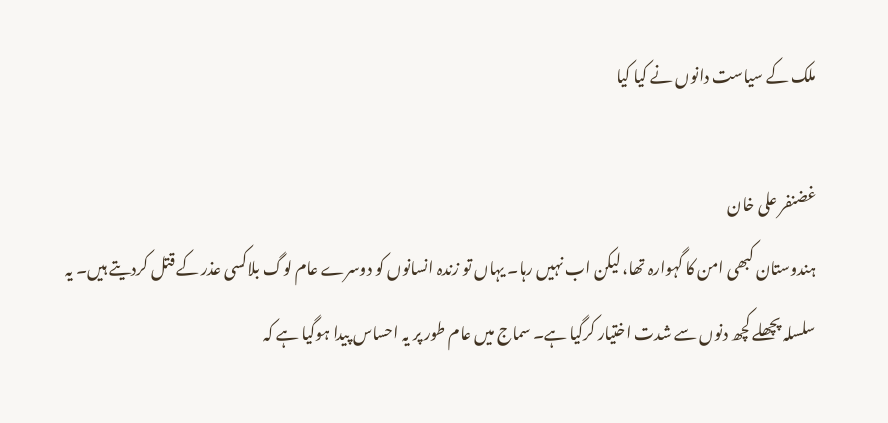ملک کے سیاست دانوں نے کیا کیا

غضنفر علی خان
ہندوستان کبھی امن کا گہوارہ تھا، لیکن اب نہیں رہا۔ یہاں تو زندہ انسانوں کو دوسرے عام لوگ بلاکسی عذر کے قتل کردیتے ہیں۔ یہ سلسلہ پچھلے کچھ دنوں سے شدت اختیار کرگیا ہے۔ سماج میں عام طور پر یہ احساس پیدا ہوگیا ہے کہ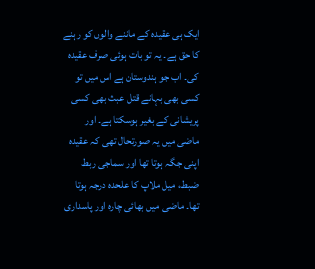ایک ہی عقیدہ کے ماننے والوں کو رہنے کا حق ہے۔ یہ تو بات ہوئی صرف عقیدہ کی۔ اب جو ہندوستان ہے اس میں تو کسی بھی بہانے قتل عبث بھی کسی پریشانی کے بغیر ہوسکتا ہے۔ اور ماضی میں یہ صورتحال تھی کہ عقیدہ اپنی جگہ ہوتا تھا اور سماجی ربط ضبط، میل ملاپ کا علحدہ درجہ ہوتا تھا۔ ماضی میں بھائی چارہ اور پاسداری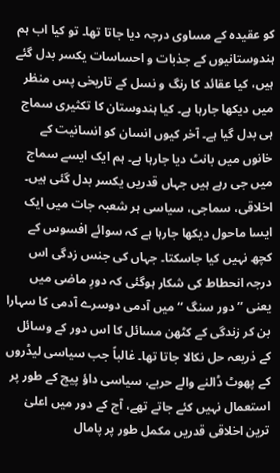کو عقیدہ کے مساوی درجہ دیا جاتا تھا۔ تو کیا اب ہم ہندوستانیوں کے جذبات و احساسات یکسر بدل گئے ہیں، کیا عقائد کا رنگ و نسل کے تاریخی پس منظر میں دیکھا جارہا ہے۔ کیا ہندوستان کا تکثیری سماج ہی بدل گیا ہے۔ آخر کیوں انسان کو انسانیت کے خانوں میں بانٹ دیا جارہا ہے۔ ہم ایک ایسے سماج میں جی رہے ہیں جہاں قدریں یکسر بدل گئی ہیں۔ اخلاقی، سماجی، سیاسی ہر شعبہ جات میں ایک ایسا ماحول دیکھا جارہا ہے کہ سوائے افسوس کے کچھ نہیں کیا جاسکتا۔ جہاں کی جنس زدگی اس درجہ انحطاط کی شکار ہوگئی کہ دورِ ماضی میں یعنی ’’ دور سنگ ‘‘ میں آدمی دوسرے آدمی کا سہارا بن کر زندگی کے کٹھن مسائل کا اس دور کے وسائل کے ذریعہ حل نکالا جاتا تھا۔ غالباً جب سیاسی لیڈروں کے پھوٹ ڈالنے والے حربے، سیاسی داؤ پیچ کے طور پر استعمال نہیں کئے جاتے تھے، آج کے دور میں اعلیٰ ترین اخلاقی قدریں مکمل طور پر پامال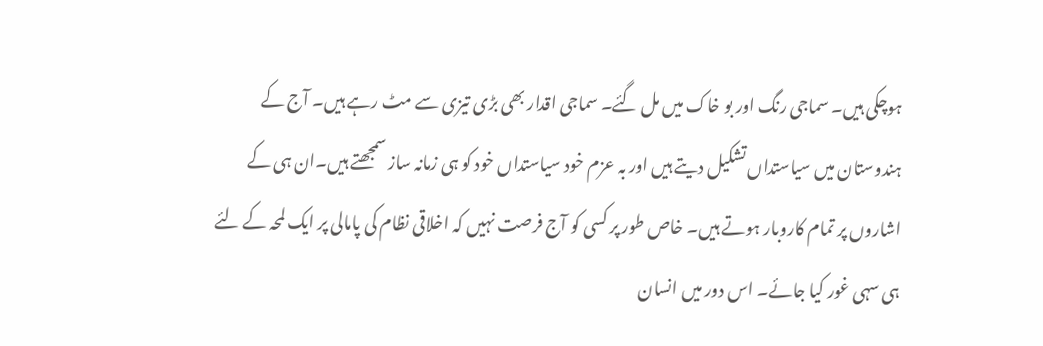ہوچکی ہیں۔ سماجی رنگ اور بو خاک میں مل گئے۔ سماجی اقدار بھی بڑی تیزی سے مٹ رہے ہیں۔ آج کے ہندوستان میں سیاستداں تشکیل دیتے ہیں اور بہ عزم خود سیاستداں خود کو ہی زمانہ ساز سمجھتے ہیں۔ان ہی کے اشاروں پر تمام کاروبار ہوتے ہیں۔ خاص طور پر کسی کو آج فرصت نہیں کہ اخلاقی نظام کی پامالی پر ایک لمحہ کے لئے ہی سہی غور کیا جائے۔ اس دور میں انسان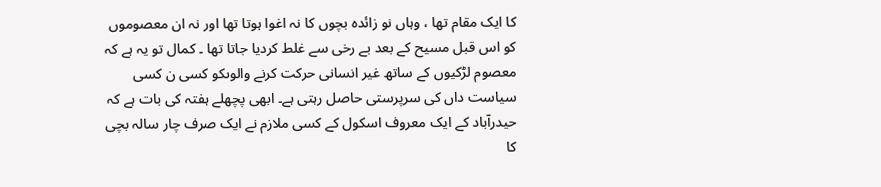کا ایک مقام تھا ، وہاں نو زائدہ بچوں کا نہ اغوا ہوتا تھا اور نہ ان معصوموں کو اس قبل مسیح کے بعد بے رخی سے غلط کردیا جاتا تھا ۔ کمال تو یہ ہے کہ معصوم لڑکیوں کے ساتھ غیر انسانی حرکت کرنے والوںکو کسی ن کسی سیاست داں کی سرپرستی حاصل رہتی ہے۔ ابھی پچھلے ہفتہ کی بات ہے کہ حیدرآباد کے ایک معروف اسکول کے کسی ملازم نے ایک صرف چار سالہ بچی کا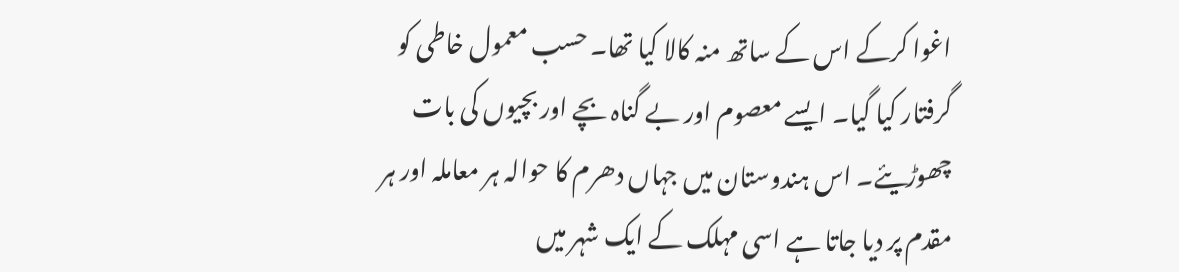اغوا کرکے اس کے ساتھ منہ کالا کیا تھا۔ حسب معمول خاطی کو گرفتار کیا گیا۔ ایسے معصوم اور بے گناہ بچے اور بچیوں کی بات چھوڑیئے۔ اس ہندوستان میں جہاں دھرم کا حوالہ ہر معاملہ اور ہر مقدم پر دیا جاتا ہے اسی مہلک کے ایک شہر میں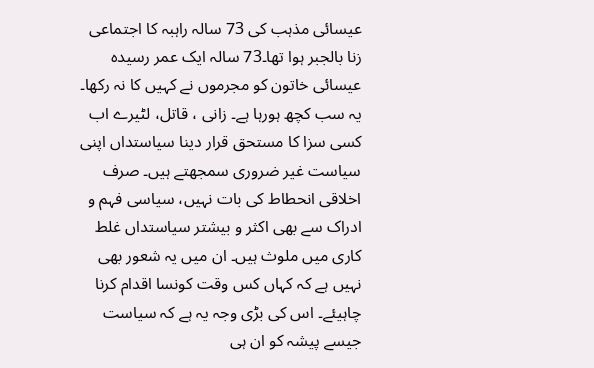عیسائی مذہب کی 73 سالہ راہبہ کا اجتماعی زنا بالجبر ہوا تھا۔73 سالہ ایک عمر رسیدہ عیسائی خاتون کو مجرموں نے کہیں کا نہ رکھا۔ یہ سب کچھ ہورہا ہے۔ زانی ، قاتل، لٹیرے اب کسی سزا کا مستحق قرار دینا سیاستداں اپنی سیاست غیر ضروری سمجھتے ہیں۔ صرف اخلاقی انحطاط کی بات نہیں، سیاسی فہم و ادراک سے بھی اکثر و بیشتر سیاستداں غلط کاری میں ملوث ہیں۔ ان میں یہ شعور بھی نہیں ہے کہ کہاں کس وقت کونسا اقدام کرنا چاہیئے۔ اس کی بڑی وجہ یہ ہے کہ سیاست جیسے پیشہ کو ان ہی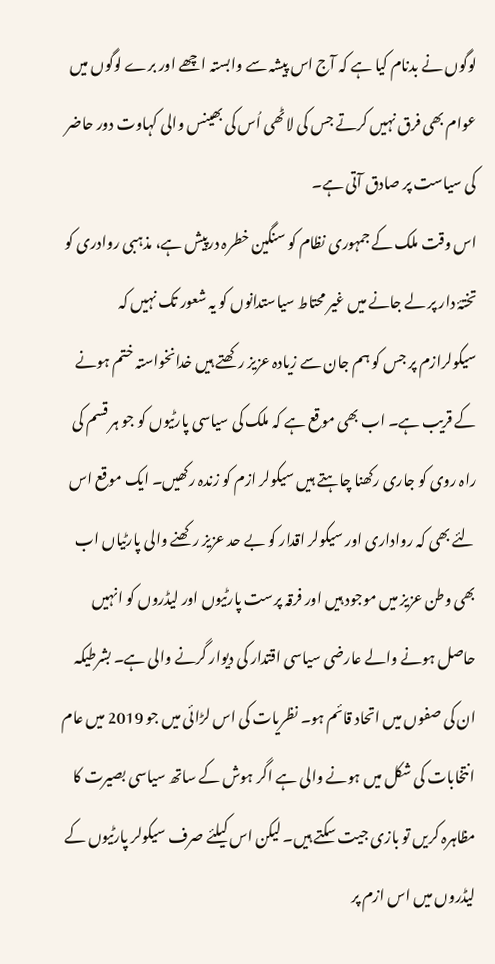لوگوں نے بدنام کیا ہے کہ آج اس پیشہ سے وابستہ اچھے اور برے لوگوں میں عوام بھی فرق نہیں کرتے جس کی لاٹھی اُس کی بھینس والی کہاوت دور حاضر کی سیاست پر صادق آتی ہے۔
اس وقت ملک کے جمہوری نظام کو سنگین خطرہ درپیش ہے، مذہبی روادری کو تختۂ دار پر لے جانے میں غیر محتاط سیاستدانوں کو یہ شعور تک نہیں کہ سیکولرازم پر جس کو ہم جان سے زیادہ عزیز رکھتے ہیں خدانخواستہ ختم ہونے کے قریب ہے۔ اب بھی موقع ہے کہ ملک کی سیاسی پارٹیوں کو جو ہر قسم کی راہ روی کو جاری رکھنا چاہتے ہیں سیکولر ازم کو زندہ رکھیں۔ ایک موقع اس لئے بھی کہ رواداری اور سیکولر اقدار کو بے حد عزیز رکھنے والی پارٹیاں اب بھی وطن عزیز میں موجود ہیں اور فرقہ پرست پارٹیوں اور لیڈروں کو انہیں حاصل ہونے والے عارضی سیاسی اقتدار کی دیوار گرنے والی ہے۔ بشرطیکہ ان کی صفوں میں اتحاد قائم ہو۔ نظریات کی اس لڑائی میں جو 2019 میں عام انتخابات کی شکل میں ہونے والی ہے اگر ہوش کے ساتھ سیاسی بصیرت کا مظاہرہ کریں تو بازی جیت سکتے ہیں۔ لیکن اس کیلئے صرف سیکولر پارٹیوں کے لیڈروں میں اس ازم پر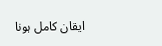ایقان کامل ہونا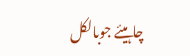چاہیئے جوبالکل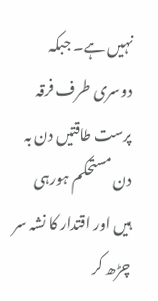نہیں ہے۔ جبکہ دوسری طرف فرقہ پرست طاقتیں دن بہ دن مستحکم ہورہی ہیں اور اقتدار کا نشہ سر چڑھ کر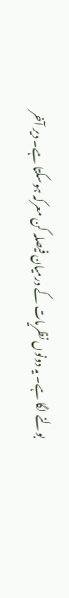بولنے لگا ہے۔ یہ دونوں نظریات کے درمیان فیصلہ کن معرکہ ہوسکتا ہے۔ دیر آخر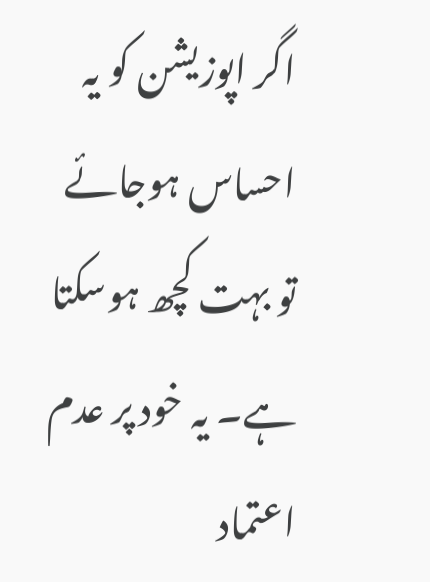اگر اپوزیشن کو یہ احساس ہوجائے تو بہت کچھ ہوسکتا ہے۔ یہ خود پر عدم اعتماد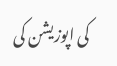کی اپوزیشن کی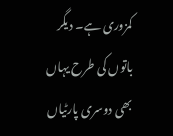کمزوری ہے۔ دیگر باتوں کی طرح یہاں بھی دوسری پارٹیاں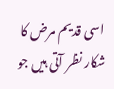اسی قدیم مرض کا شکار نظر آتی ہیں جو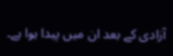آزادی کے بعد ان میں پیدا ہوا ہے۔